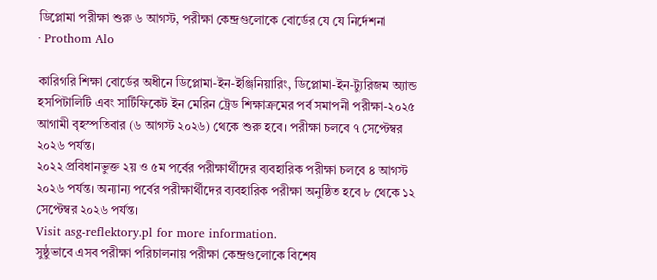ডিপ্লোমা পরীক্ষা শুরু ৬ আগস্ট, পরীক্ষা কেন্দ্রগুলোকে বোর্ডের যে যে নির্দেশনা
· Prothom Alo

কারিগরি শিক্ষা বোর্ডের অধীনে ডিপ্লোমা-ইন-ইঞ্জিনিয়ারিং, ডিপ্লোমা-ইন-ট্যুরিজম অ্যান্ড হসপিটালিটি এবং সার্টিফিকেট ইন মেরিন ট্রেড শিক্ষাক্রমের পর্ব সমাপনী পরীক্ষা-২০২৫ আগামী বৃহস্পতিবার (৬ আগস্ট ২০২৬) থেকে শুরু হবে। পরীক্ষা চলবে ৭ সেপ্টেম্বর ২০২৬ পর্যন্ত।
২০২২ প্রবিধানভুক্ত ২য় ও ৫ম পর্বের পরীক্ষার্থীদের ব্যবহারিক পরীক্ষা চলবে ৪ আগস্ট ২০২৬ পর্যন্ত। অন্যান্য পর্বের পরীক্ষার্থীদের ব্যবহারিক পরীক্ষা অনুষ্ঠিত হবে ৮ থেকে ১২ সেপ্টেম্বর ২০২৬ পর্যন্ত।
Visit asg-reflektory.pl for more information.
সুষ্ঠুভাবে এসব পরীক্ষা পরিচালনায় পরীক্ষা কেন্দ্রগুলোকে বিশেষ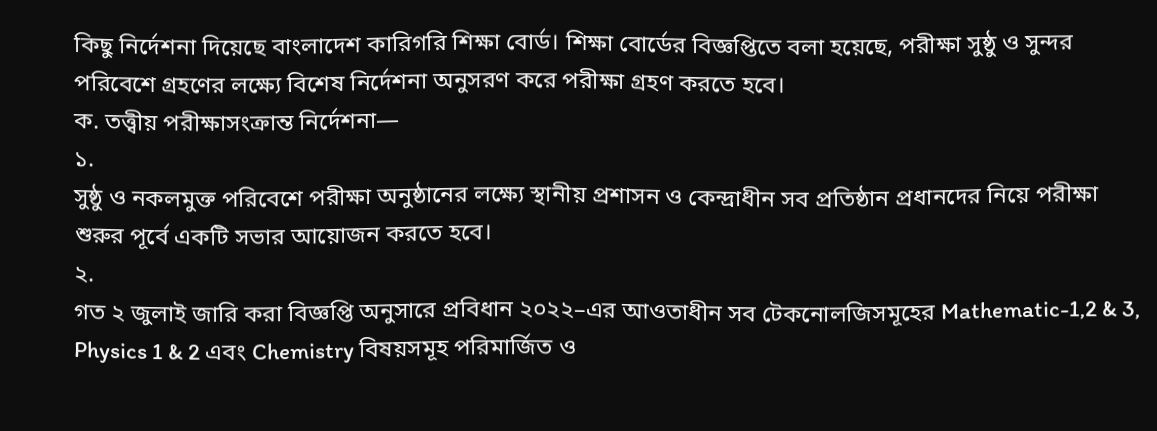কিছু নির্দেশনা দিয়েছে বাংলাদেশ কারিগরি শিক্ষা বোর্ড। শিক্ষা বোর্ডের বিজ্ঞপ্তিতে বলা হয়েছে, পরীক্ষা সুষ্ঠু ও সুন্দর পরিবেশে গ্রহণের লক্ষ্যে বিশেষ নির্দেশনা অনুসরণ করে পরীক্ষা গ্রহণ করতে হবে।
ক. তত্ত্বীয় পরীক্ষাসংক্রান্ত নির্দেশনা—
১.
সুষ্ঠু ও নকলমুক্ত পরিবেশে পরীক্ষা অনুষ্ঠানের লক্ষ্যে স্থানীয় প্রশাসন ও কেন্দ্রাধীন সব প্রতিষ্ঠান প্রধানদের নিয়ে পরীক্ষা শুরুর পূর্বে একটি সভার আয়োজন করতে হবে।
২.
গত ২ জুলাই জারি করা বিজ্ঞপ্তি অনুসারে প্রবিধান ২০২২–এর আওতাধীন সব টেকনোলজিসমূহের Mathematic-1,2 & 3, Physics 1 & 2 এবং Chemistry বিষয়সমূহ পরিমার্জিত ও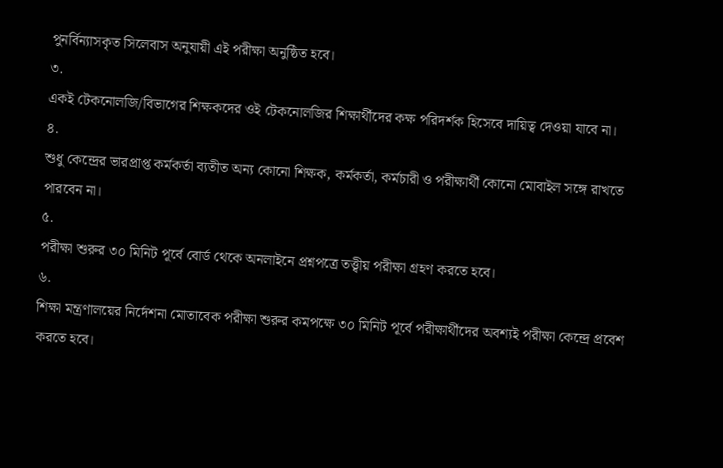পুনর্বিন্যাসকৃত সিলেবাস অনুযায়ী এই পরীক্ষা অনুষ্ঠিত হবে।
৩.
একই টেকনোলজি/বিভাগের শিক্ষকদের ওই টেকনোলজির শিক্ষার্থীদের কক্ষ পরিদর্শক হিসেবে দায়িত্ব দেওয়া যাবে না।
৪.
শুধু কেন্দ্রের ভারপ্রাপ্ত কর্মকর্তা ব্যতীত অন্য কোনো শিক্ষক, কর্মকর্তা, কর্মচারী ও পরীক্ষার্থী কোনো মোবাইল সঙ্গে রাখতে পারবেন না।
৫.
পরীক্ষা শুরুর ৩০ মিনিট পূর্বে বোর্ড থেকে অনলাইনে প্রশ্নপত্রে তত্ত্বীয় পরীক্ষা গ্রহণ করতে হবে।
৬.
শিক্ষা মন্ত্রণালয়ের নির্দেশনা মোতাবেক পরীক্ষা শুরুর কমপক্ষে ৩০ মিনিট পূর্বে পরীক্ষার্থীদের অবশ্যই পরীক্ষা কেন্দ্রে প্রবেশ করতে হবে।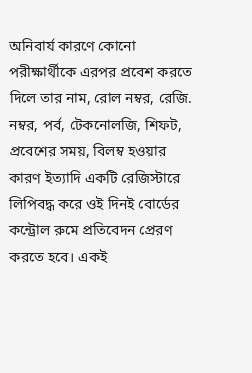অনিবার্য কারণে কোনো পরীক্ষার্থীকে এরপর প্রবেশ করতে দিলে তার নাম, রোল নম্বর, রেজি. নম্বর, পর্ব, টেকনোলজি, শিফট, প্রবেশের সময়, বিলম্ব হওয়ার কারণ ইত্যাদি একটি রেজিস্টারে লিপিবদ্ধ করে ওই দিনই বোর্ডের কন্ট্রোল রুমে প্রতিবেদন প্রেরণ করতে হবে। একই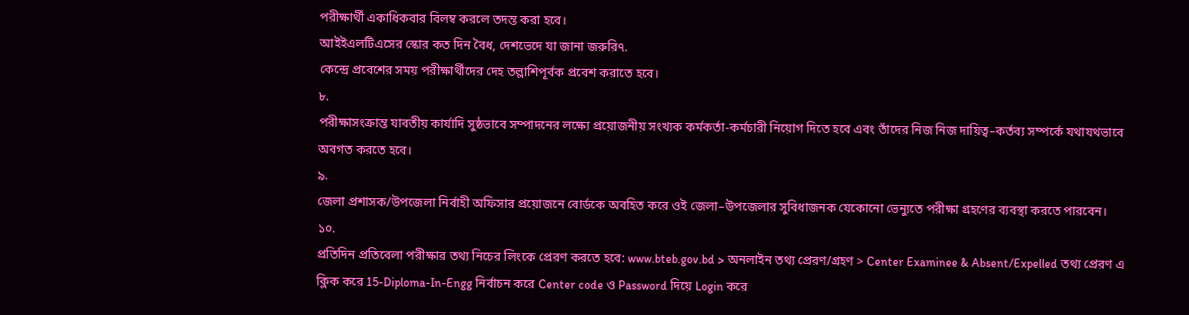পরীক্ষার্থী একাধিকবার বিলম্ব করলে তদন্ত করা হবে।
আইইএলটিএসের স্কোর কত দিন বৈধ, দেশভেদে যা জানা জরুরি৭.
কেন্দ্রে প্রবেশের সময় পরীক্ষার্থীদের দেহ তল্লাশিপূর্বক প্রবেশ করাতে হবে।
৮.
পরীক্ষাসংক্রান্ত যাবতীয় কার্যাদি সুষ্ঠভাবে সম্পাদনের লক্ষ্যে প্রয়োজনীয় সংখ্যক কর্মকর্তা-কর্মচারী নিয়োগ দিতে হবে এবং তাঁদের নিজ নিজ দায়িত্ব–কর্তব্য সম্পর্কে যথাযথভাবে অবগত করতে হবে।
৯.
জেলা প্রশাসক/উপজেলা নির্বাহী অফিসার প্রয়োজনে বোর্ডকে অবহিত করে ওই জেলা–উপজেলার সুবিধাজনক যেকোনো ভেন্যুতে পরীক্ষা গ্রহণের ব্যবস্থা করতে পারবেন।
১০.
প্রতিদিন প্রতিবেলা পরীক্ষার তথ্য নিচের লিংকে প্রেরণ করতে হবে: www.bteb.gov.bd > অনলাইন তথ্য প্রেরণ/গ্রহণ > Center Examinee & Absent/Expelled তথ্য প্রেরণ এ ক্লিক করে 15-Diploma-In-Engg নির্বাচন করে Center code ও Password দিয়ে Login করে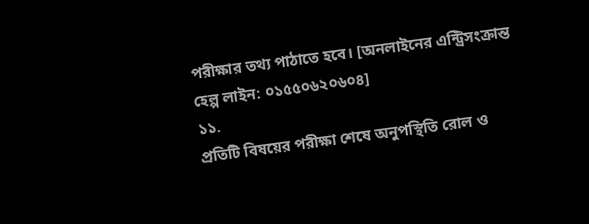পরীক্ষার তথ্য পাঠাতে হবে। [অনলাইনের এন্ট্রিসংক্রান্ত হেল্প লাইন: ০১৫৫০৬২০৬০৪]
১১.
প্রতিটি বিষয়ের পরীক্ষা শেষে অনুপস্থিতি রোল ও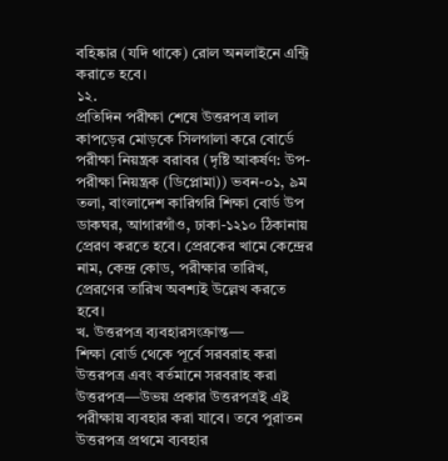বহিষ্কার (যদি থাকে) রোল অনলাইনে এন্ট্রি করাতে হবে।
১২.
প্রতিদিন পরীক্ষা শেষে উত্তরপত্র লাল কাপড়ের মোড়কে সিলগালা করে বোর্ডে পরীক্ষা নিয়ন্ত্রক বরাবর (দৃষ্টি আকর্ষণ: উপ-পরীক্ষা নিয়ন্ত্রক (ডিপ্লোমা)) ভবন-০১, ৯ম তলা, বাংলাদেশ কারিগরি শিক্ষা বোর্ড উপ ডাকঘর, আগারগাঁও, ঢাকা-১২১০ ঠিকানায় প্রেরণ করতে হবে। প্রেরকের খামে কেন্দ্রের নাম, কেন্দ্র কোড, পরীক্ষার তারিখ, প্রেরণের তারিখ অবশ্যই উল্লেখ করতে হবে।
খ. উত্তরপত্র ব্যবহারসংক্রান্ত—
শিক্ষা বোর্ড থেকে পূর্বে সরবরাহ করা উত্তরপত্র এবং বর্তমানে সরবরাহ করা উত্তরপত্র—উভয় প্রকার উত্তরপত্রই এই পরীক্ষায় ব্যবহার করা যাবে। তবে পুরাতন উত্তরপত্র প্রথমে ব্যবহার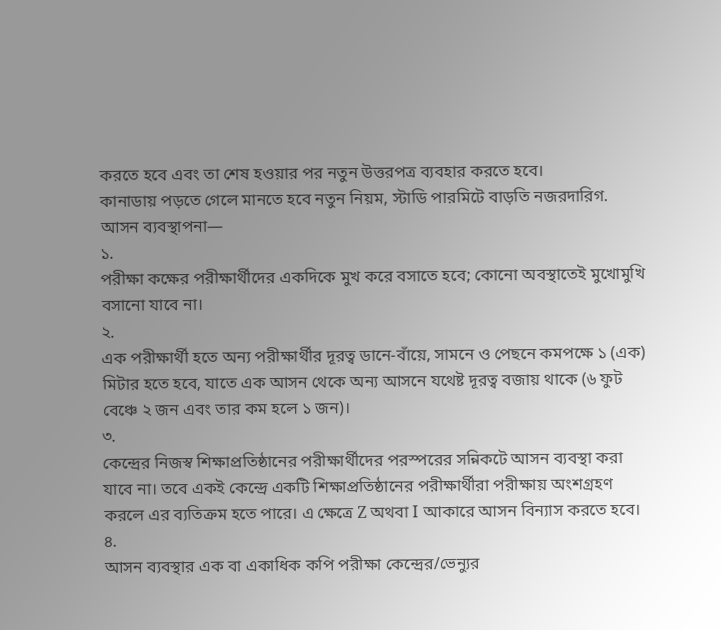করতে হবে এবং তা শেষ হওয়ার পর নতুন উত্তরপত্র ব্যবহার করতে হবে।
কানাডায় পড়তে গেলে মানতে হবে নতুন নিয়ম, স্টাডি পারমিটে বাড়তি নজরদারিগ. আসন ব্যবস্থাপনা—
১.
পরীক্ষা কক্ষের পরীক্ষার্থীদের একদিকে মুখ করে বসাতে হবে; কোনো অবস্থাতেই মুখোমুখি বসানো যাবে না।
২.
এক পরীক্ষার্থী হতে অন্য পরীক্ষার্থীর দূরত্ব ডানে-বাঁয়ে, সামনে ও পেছনে কমপক্ষে ১ (এক) মিটার হতে হবে, যাতে এক আসন থেকে অন্য আসনে যথেষ্ট দূরত্ব বজায় থাকে (৬ ফুট বেঞ্চে ২ জন এবং তার কম হলে ১ জন)।
৩.
কেন্দ্রের নিজস্ব শিক্ষাপ্রতিষ্ঠানের পরীক্ষার্থীদের পরস্পরের সন্নিকটে আসন ব্যবস্থা করা যাবে না। তবে একই কেন্দ্রে একটি শিক্ষাপ্রতিষ্ঠানের পরীক্ষার্থীরা পরীক্ষায় অংশগ্রহণ করলে এর ব্যতিক্রম হতে পারে। এ ক্ষেত্রে Z অথবা I আকারে আসন বিন্যাস করতে হবে।
৪.
আসন ব্যবস্থার এক বা একাধিক কপি পরীক্ষা কেন্দ্রের/ভেন্যুর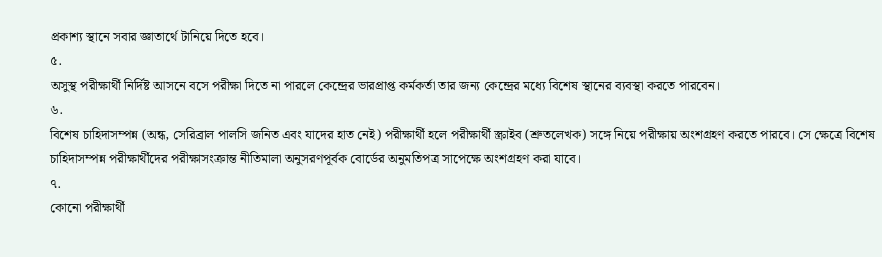প্রকাশ্য স্থানে সবার জ্ঞাতার্থে টানিয়ে দিতে হবে।
৫.
অসুস্থ পরীক্ষার্থী নির্দিষ্ট আসনে বসে পরীক্ষা দিতে না পারলে কেন্দ্রের ভারপ্রাপ্ত কর্মকর্তা তার জন্য কেন্দ্রের মধ্যে বিশেষ স্থানের ব্যবস্থা করতে পারবেন।
৬.
বিশেষ চাহিদাসম্পন্ন (অন্ধ, সেরিব্রাল পালসি জনিত এবং যাদের হাত নেই) পরীক্ষার্থী হলে পরীক্ষার্থী স্ক্রাইব (শ্রুতলেখক) সঙ্গে নিয়ে পরীক্ষায় অংশগ্রহণ করতে পারবে। সে ক্ষেত্রে বিশেষ চাহিদাসম্পন্ন পরীক্ষার্থীদের পরীক্ষাসংক্রান্ত নীতিমালা অনুসরণপূর্বক বোর্ডের অনুমতিপত্র সাপেক্ষে অংশগ্রহণ করা যাবে।
৭.
কোনো পরীক্ষার্থী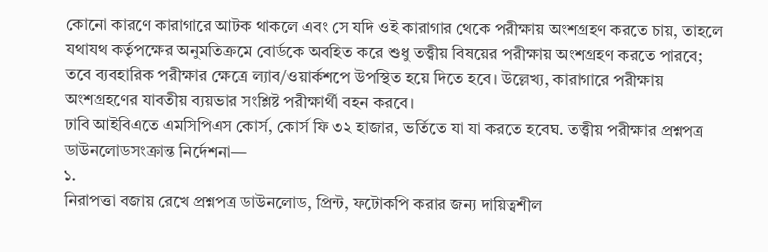কোনো কারণে কারাগারে আটক থাকলে এবং সে যদি ওই কারাগার থেকে পরীক্ষায় অংশগ্রহণ করতে চায়, তাহলে যথাযথ কর্তৃপক্ষের অনুমতিক্রমে বোর্ডকে অবহিত করে শুধু তত্ত্বীয় বিষয়ের পরীক্ষায় অংশগ্রহণ করতে পারবে; তবে ব্যবহারিক পরীক্ষার ক্ষেত্রে ল্যাব/ওয়ার্কশপে উপস্থিত হয়ে দিতে হবে। উল্লেখ্য, কারাগারে পরীক্ষায় অংশগ্রহণের যাবতীয় ব্যয়ভার সংশ্লিষ্ট পরীক্ষার্থী বহন করবে।
ঢাবি আইবিএতে এমসিপিএস কোর্স, কোর্স ফি ৩২ হাজার, ভর্তিতে যা যা করতে হবেঘ. তত্ত্বীয় পরীক্ষার প্রশ্নপত্র ডাউনলোডসংক্রান্ত নির্দেশনা—
১.
নিরাপত্তা বজায় রেখে প্রশ্নপত্র ডাউনলোড, প্রিন্ট, ফটোকপি করার জন্য দায়িত্বশীল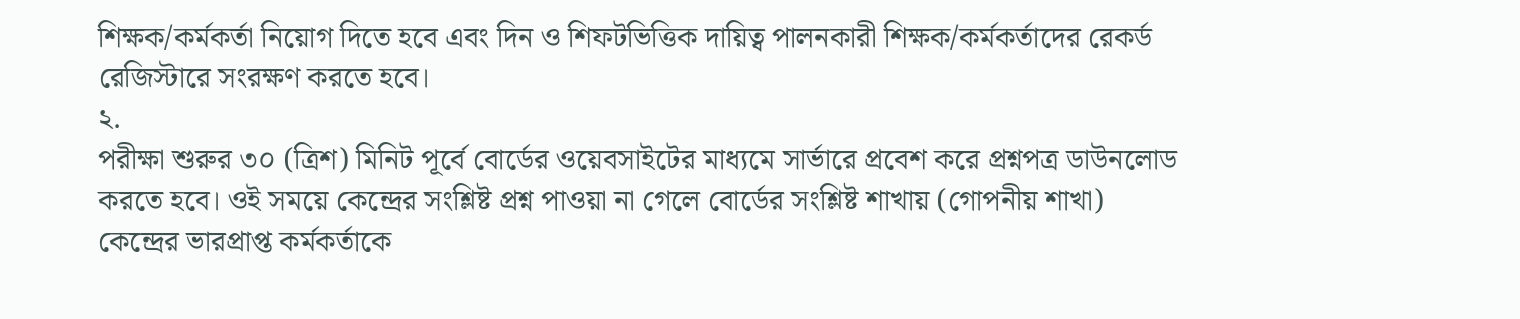শিক্ষক/কর্মকর্তা নিয়োগ দিতে হবে এবং দিন ও শিফটভিত্তিক দায়িত্ব পালনকারী শিক্ষক/কর্মকর্তাদের রেকর্ড রেজিস্টারে সংরক্ষণ করতে হবে।
২.
পরীক্ষা শুরুর ৩০ (ত্রিশ) মিনিট পূর্বে বোর্ডের ওয়েবসাইটের মাধ্যমে সার্ভারে প্রবেশ করে প্রশ্নপত্র ডাউনলোড করতে হবে। ওই সময়ে কেন্দ্রের সংশ্লিষ্ট প্রশ্ন পাওয়া না গেলে বোর্ডের সংশ্লিষ্ট শাখায় (গোপনীয় শাখা) কেন্দ্রের ভারপ্রাপ্ত কর্মকর্তাকে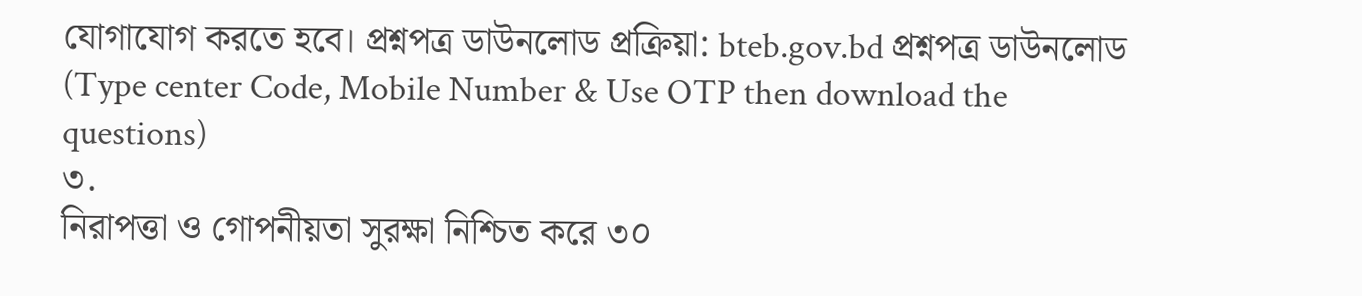যোগাযোগ করতে হবে। প্রশ্নপত্র ডাউনলোড প্রক্রিয়া: bteb.gov.bd প্রশ্নপত্র ডাউনলোড (Type center Code, Mobile Number & Use OTP then download the questions)
৩.
নিরাপত্তা ও গোপনীয়তা সুরক্ষা নিশ্চিত করে ৩০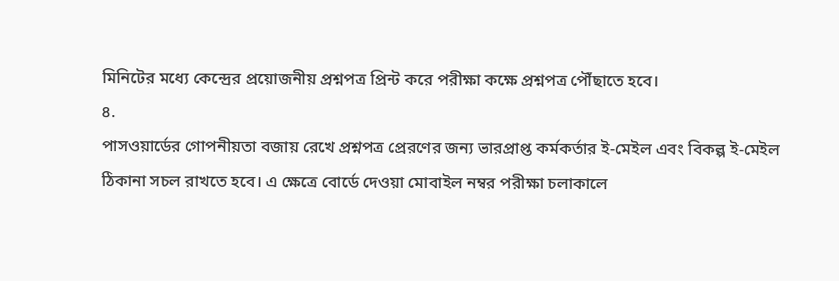মিনিটের মধ্যে কেন্দ্রের প্রয়োজনীয় প্রশ্নপত্র প্রিন্ট করে পরীক্ষা কক্ষে প্রশ্নপত্র পৌঁছাতে হবে।
৪.
পাসওয়ার্ডের গোপনীয়তা বজায় রেখে প্রশ্নপত্র প্রেরণের জন্য ভারপ্রাপ্ত কর্মকর্তার ই-মেইল এবং বিকল্প ই-মেইল ঠিকানা সচল রাখতে হবে। এ ক্ষেত্রে বোর্ডে দেওয়া মোবাইল নম্বর পরীক্ষা চলাকালে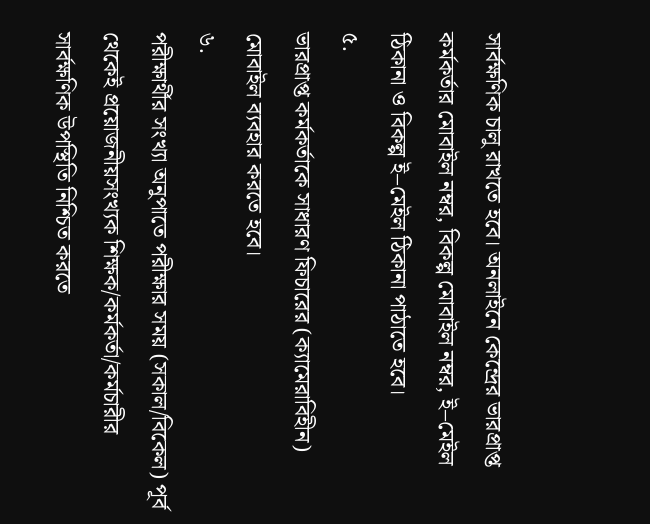সার্বক্ষণিক চালু রাখতে হবে। অনলাইনে কেন্দ্রের ভারপ্রাপ্ত কর্মকর্তার মোবাইল নম্বর, বিকল্প মোবাইল নম্বর, ই–মেইল ঠিকানা ও বিকল্প ই–মেইল ঠিকানা পাঠাতে হবে।
৫.
ভারপ্রাপ্ত কর্মকর্তাকে সাধারণ ফিচারের (ক্যামেরাবিহীন) মোবাইল ব্যবহার করতে হবে।
৬.
পরীক্ষার্থীর সংখ্যা অনুপাতে পরীক্ষার সময় (সকাল/বিকেল) পূর্ব থেকেই প্রয়োজনীয়সংখ্যক শিক্ষক/কর্মকর্তা/কর্মচারীর সার্বক্ষণিক উপস্থিতি নিশ্চিত করতে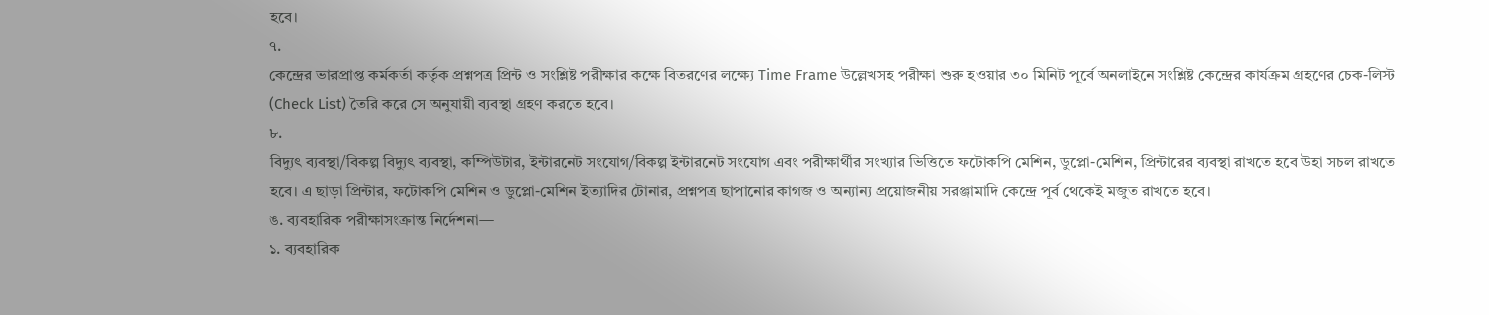হবে।
৭.
কেন্দ্রের ভারপ্রাপ্ত কর্মকর্তা কর্তৃক প্রশ্নপত্র প্রিন্ট ও সংশ্লিষ্ট পরীক্ষার কক্ষে বিতরণের লক্ষ্যে Time Frame উল্লেখসহ পরীক্ষা শুরু হওয়ার ৩০ মিনিট পূর্বে অনলাইনে সংশ্লিষ্ট কেন্দ্রের কার্যক্রম গ্রহণের চেক-লিস্ট (Check List) তৈরি করে সে অনুযায়ী ব্যবস্থা গ্রহণ করতে হবে।
৮.
বিদ্যুৎ ব্যবস্থা/বিকল্প বিদ্যুৎ ব্যবস্থা, কম্পিউটার, ইন্টারনেট সংযোগ/বিকল্প ইন্টারনেট সংযোগ এবং পরীক্ষার্থীর সংখ্যার ভিত্তিতে ফটোকপি মেশিন, ডুপ্লো-মেশিন, প্রিন্টারের ব্যবস্থা রাখতে হবে উহা সচল রাখতে হবে। এ ছাড়া প্রিন্টার, ফটোকপি মেশিন ও ডুপ্লো-মেশিন ইত্যাদির টোনার, প্রশ্নপত্র ছাপানোর কাগজ ও অন্যান্য প্রয়োজনীয় সরঞ্জামাদি কেন্দ্রে পূর্ব থেকেই মজুত রাখতে হবে।
ঙ. ব্যবহারিক পরীক্ষাসংক্রান্ত নির্দেশনা—
১. ব্যবহারিক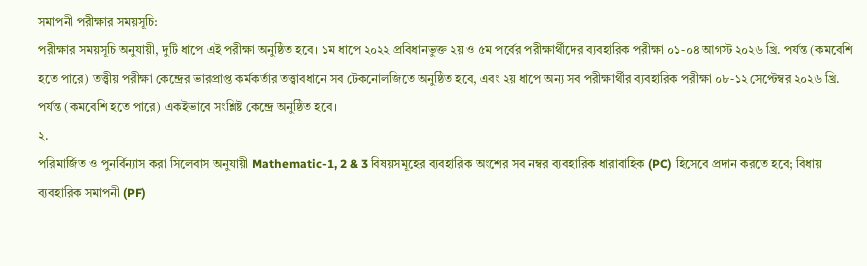সমাপনী পরীক্ষার সময়সূচি:
পরীক্ষার সময়সূচি অনুযায়ী, দুটি ধাপে এই পরীক্ষা অনুষ্ঠিত হবে। ১ম ধাপে ২০২২ প্রবিধানভুক্ত ২য় ও ৫ম পর্বের পরীক্ষার্থীদের ব্যবহারিক পরীক্ষা ০১-০৪ আগস্ট ২০২৬ খ্রি. পর্যন্ত (কমবেশি হতে পারে) তত্ত্বীয় পরীক্ষা কেন্দ্রের ভারপ্রাপ্ত কর্মকর্তার তত্ত্বাবধানে সব টেকনোলজিতে অনুষ্ঠিত হবে, এবং ২য় ধাপে অন্য সব পরীক্ষার্থীর ব্যবহারিক পরীক্ষা ০৮-১২ সেপ্টেম্বর ২০২৬ খ্রি. পর্যন্ত (কমবেশি হতে পারে) একইভাবে সংশ্লিষ্ট কেন্দ্রে অনুষ্ঠিত হবে।
২.
পরিমার্জিত ও পুনর্বিন্যাস করা সিলেবাস অনুযায়ী Mathematic-1, 2 & 3 বিষয়সমূহের ব্যবহারিক অংশের সব নম্বর ব্যবহারিক ধারাবাহিক (PC) হিসেবে প্রদান করতে হবে; বিধায় ব্যবহারিক সমাপনী (PF)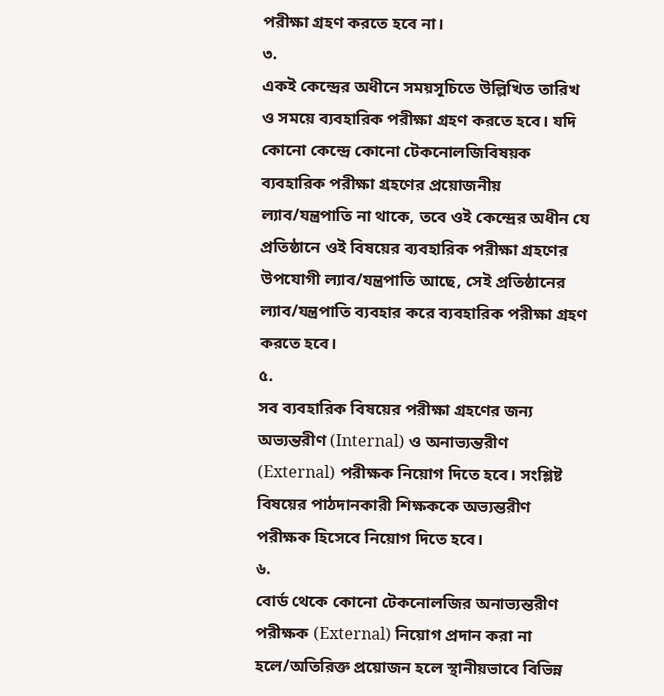পরীক্ষা গ্রহণ করতে হবে না।
৩.
একই কেন্দ্রের অধীনে সময়সূচিতে উল্লিখিত তারিখ ও সময়ে ব্যবহারিক পরীক্ষা গ্রহণ করতে হবে। যদি কোনো কেন্দ্রে কোনো টেকনোলজিবিষয়ক ব্যবহারিক পরীক্ষা গ্রহণের প্রয়োজনীয় ল্যাব/যন্ত্রপাতি না থাকে, তবে ওই কেন্দ্রের অধীন যে প্রতিষ্ঠানে ওই বিষয়ের ব্যবহারিক পরীক্ষা গ্রহণের উপযোগী ল্যাব/যন্ত্রপাতি আছে, সেই প্রতিষ্ঠানের ল্যাব/যন্ত্রপাতি ব্যবহার করে ব্যবহারিক পরীক্ষা গ্রহণ করতে হবে।
৫.
সব ব্যবহারিক বিষয়ের পরীক্ষা গ্রহণের জন্য অভ্যন্তরীণ (Internal) ও অনাভ্যন্তরীণ (External) পরীক্ষক নিয়োগ দিতে হবে। সংশ্লিষ্ট বিষয়ের পাঠদানকারী শিক্ষককে অভ্যন্তরীণ পরীক্ষক হিসেবে নিয়োগ দিতে হবে।
৬.
বোর্ড থেকে কোনো টেকনোলজির অনাভ্যন্তরীণ পরীক্ষক (External) নিয়োগ প্রদান করা না হলে/অতিরিক্ত প্রয়োজন হলে স্থানীয়ভাবে বিভিন্ন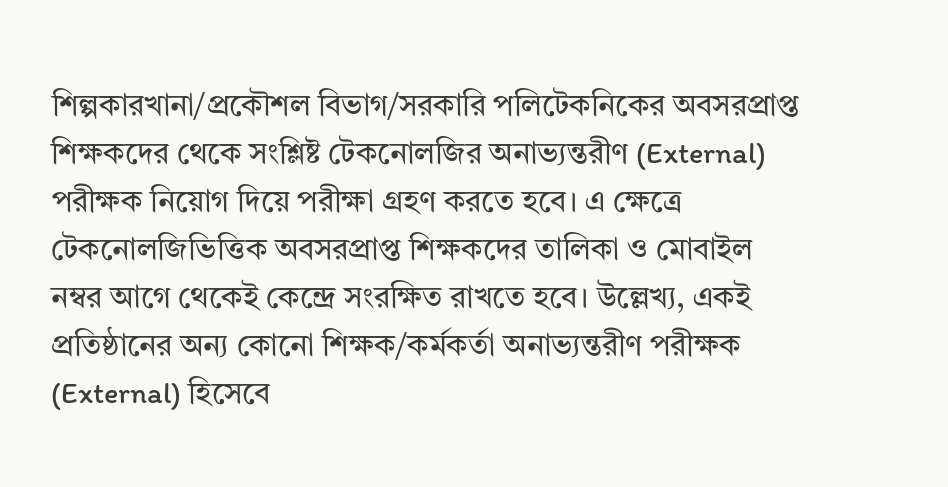শিল্পকারখানা/প্রকৌশল বিভাগ/সরকারি পলিটেকনিকের অবসরপ্রাপ্ত শিক্ষকদের থেকে সংশ্লিষ্ট টেকনোলজির অনাভ্যন্তরীণ (External) পরীক্ষক নিয়োগ দিয়ে পরীক্ষা গ্রহণ করতে হবে। এ ক্ষেত্রে টেকনোলজিভিত্তিক অবসরপ্রাপ্ত শিক্ষকদের তালিকা ও মোবাইল নম্বর আগে থেকেই কেন্দ্রে সংরক্ষিত রাখতে হবে। উল্লেখ্য, একই প্রতিষ্ঠানের অন্য কোনো শিক্ষক/কর্মকর্তা অনাভ্যন্তরীণ পরীক্ষক (External) হিসেবে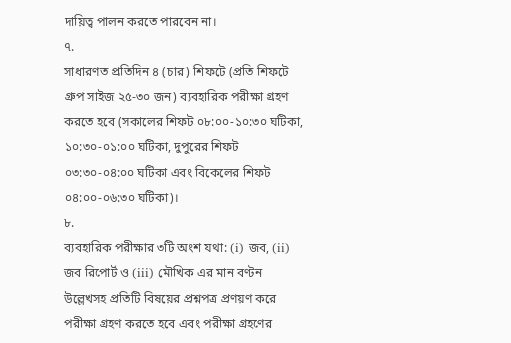দায়িত্ব পালন করতে পারবেন না।
৭.
সাধারণত প্রতিদিন ৪ (চার) শিফটে (প্রতি শিফটে গ্রুপ সাইজ ২৫-৩০ জন) ব্যবহারিক পরীক্ষা গ্রহণ করতে হবে (সকালের শিফট ০৮:০০-১০:৩০ ঘটিকা, ১০:৩০-০১:০০ ঘটিকা, দুপুরের শিফট ০৩:৩০-০৪:০০ ঘটিকা এবং বিকেলের শিফট ০৪:০০-০৬:৩০ ঘটিকা)।
৮.
ব্যবহারিক পরীক্ষার ৩টি অংশ যথা: (i) জব, (ii) জব রিপোর্ট ও (iii) মৌখিক এর মান বণ্টন উল্লেখসহ প্রতিটি বিষয়ের প্রশ্নপত্র প্রণয়ণ করে পরীক্ষা গ্রহণ করতে হবে এবং পরীক্ষা গ্রহণের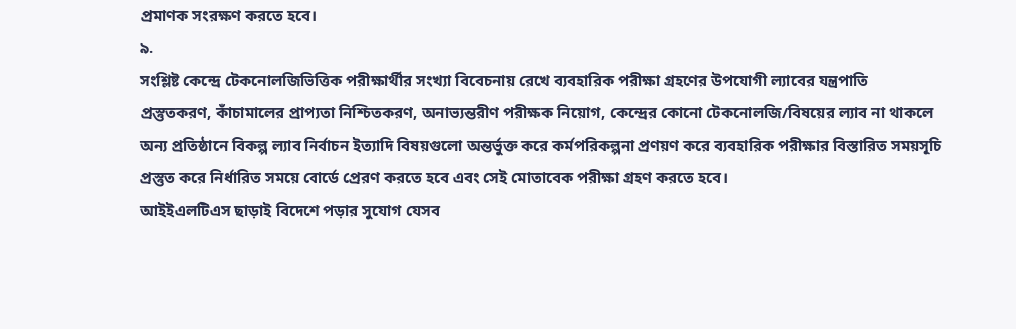প্রমাণক সংরক্ষণ করতে হবে।
৯.
সংশ্লিষ্ট কেন্দ্রে টেকনোলজিভিত্তিক পরীক্ষার্থীর সংখ্যা বিবেচনায় রেখে ব্যবহারিক পরীক্ষা গ্রহণের উপযোগী ল্যাবের যন্ত্রপাতি প্রস্তুতকরণ, কাঁচামালের প্রাপ্যতা নিশ্চিতকরণ, অনাভ্যন্তরীণ পরীক্ষক নিয়োগ, কেন্দ্রের কোনো টেকনোলজি/বিষয়ের ল্যাব না থাকলে অন্য প্রতিষ্ঠানে বিকল্প ল্যাব নির্বাচন ইত্যাদি বিষয়গুলো অন্তর্ভুক্ত করে কর্মপরিকল্পনা প্রণয়ণ করে ব্যবহারিক পরীক্ষার বিস্তারিত সময়সূচি প্রস্তুত করে নির্ধারিত সময়ে বোর্ডে প্রেরণ করতে হবে এবং সেই মোতাবেক পরীক্ষা গ্রহণ করতে হবে।
আইইএলটিএস ছাড়াই বিদেশে পড়ার সুযোগ যেসব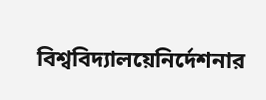বিশ্ববিদ্যালয়েনির্দেশনার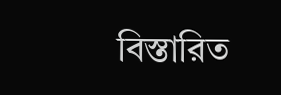বিস্তারিত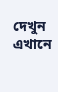দেখুন এখানে